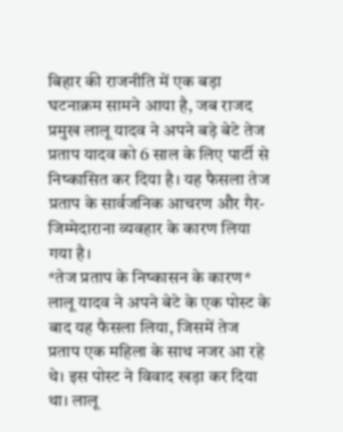बिहार की राजनीति में एक बड़ा घटनाक्रम सामने आया है, जब राजद प्रमुख लालू यादव ने अपने बड़े बेटे तेज प्रताप यादव को 6 साल के लिए पार्टी से निष्कासित कर दिया है। यह फैसला तेज प्रताप के सार्वजनिक आचरण और गैर-जिम्मेदाराना व्यवहार के कारण लिया गया है।
*तेज प्रताप के निष्कासन के कारण*
लालू यादव ने अपने बेटे के एक पोस्ट के बाद यह फैसला लिया, जिसमें तेज प्रताप एक महिला के साथ नजर आ रहे थे। इस पोस्ट ने विवाद खड़ा कर दिया था। लालू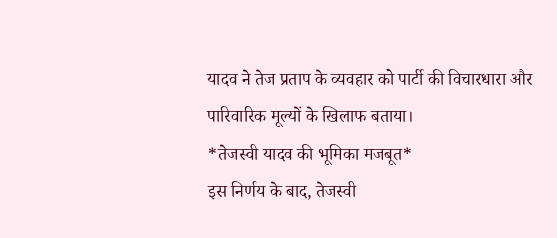यादव ने तेज प्रताप के व्यवहार को पार्टी की विचारधारा और पारिवारिक मूल्यों के खिलाफ बताया।
*तेजस्वी यादव की भूमिका मजबूत*
इस निर्णय के बाद, तेजस्वी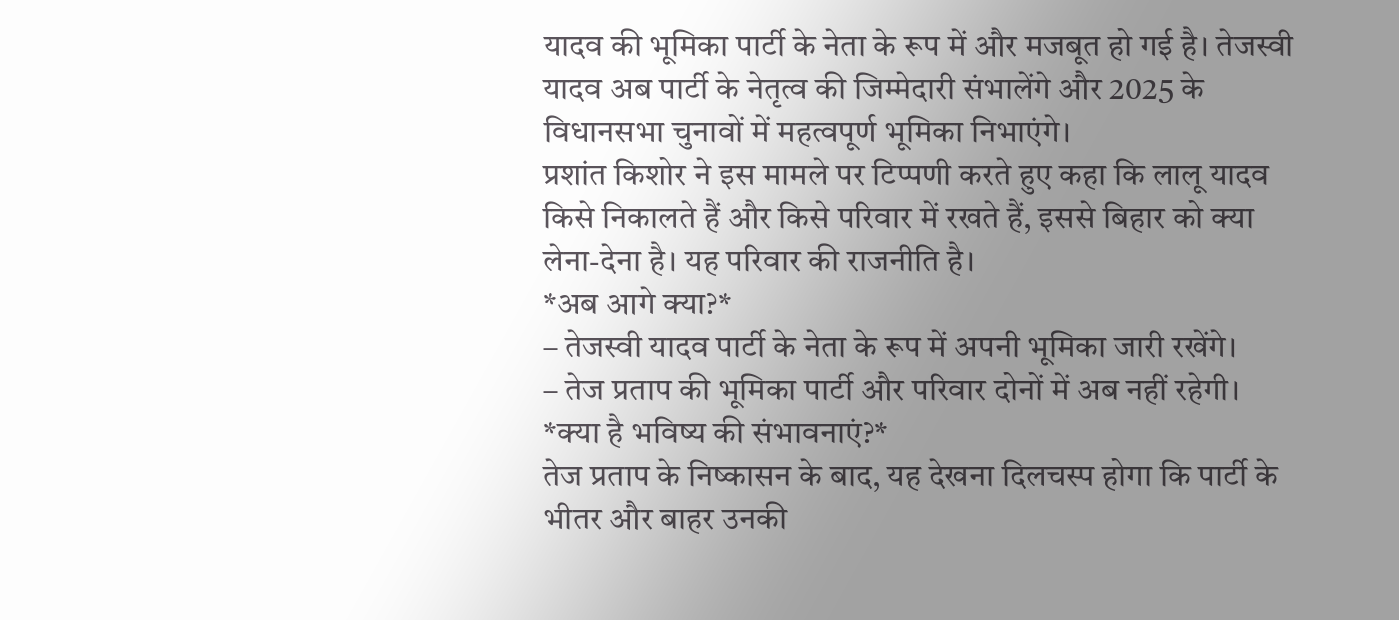यादव की भूमिका पार्टी के नेता के रूप में और मजबूत हो गई है। तेजस्वी यादव अब पार्टी के नेतृत्व की जिम्मेदारी संभालेंगे और 2025 के विधानसभा चुनावों में महत्वपूर्ण भूमिका निभाएंगे।
प्रशांत किशोर ने इस मामले पर टिप्पणी करते हुए कहा कि लालू यादव किसे निकालते हैं और किसे परिवार में रखते हैं, इससे बिहार को क्या लेना-देना है। यह परिवार की राजनीति है।
*अब आगे क्या?*
– तेजस्वी यादव पार्टी के नेता के रूप में अपनी भूमिका जारी रखेंगे।
– तेज प्रताप की भूमिका पार्टी और परिवार दोनों में अब नहीं रहेगी।
*क्या है भविष्य की संभावनाएं?*
तेज प्रताप के निष्कासन के बाद, यह देखना दिलचस्प होगा कि पार्टी के भीतर और बाहर उनकी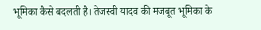भूमिका कैसे बदलती है। तेजस्वी यादव की मजबूत भूमिका के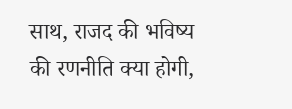साथ, राजद की भविष्य की रणनीति क्या होगी,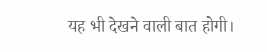यह भी देखने वाली बात होगी।